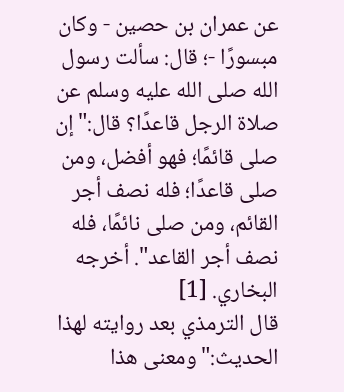عن عمران بن حصين - وكان مبسورًا -؛ قال: سألت رسول الله صلى الله عليه وسلم عن صلاة الرجل قاعدًا؟ قال:"إن صلى قائمًا؛ فهو أفضل، ومن صلى قاعدًا؛ فله نصف أجر القائم، ومن صلى نائمًا، فله نصف أجر القاعد". أخرجه البخاري. [1]
قال الترمذي بعد روايته لهذا الحديث:"ومعنى هذا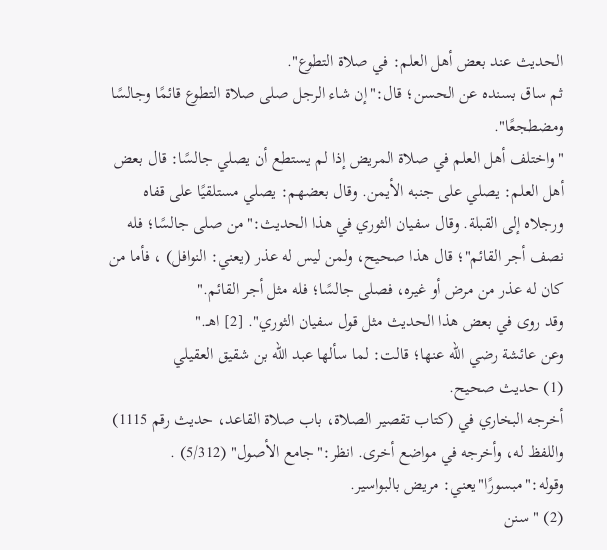الحديث عند بعض أهل العلم: في صلاة التطوع".
ثم ساق بسنده عن الحسن؛ قال:"إن شاء الرجل صلى صلاة التطوع قائمًا وجالسًا ومضطجعًا".
"واختلف أهل العلم في صلاة المريض إذا لم يستطع أن يصلي جالسًا: قال بعض أهل العلم: يصلي على جنبه الأيمن. وقال بعضهم: يصلي مستلقيًا على قفاه ورجلاه إلى القبلة. وقال سفيان الثوري في هذا الحديث:"من صلى جالسًا؛ فله نصف أجر القائم"؛ قال هذا صحيح، ولمن ليس له عذر (يعني: النوافل) ، فأما من كان له عذر من مرض أو غيره، فصلى جالسًا؛ فله مثل أجر القائم."
وقد روى في بعض هذا الحديث مثل قول سفيان الثوري". [2] اهـ."
وعن عائشة رضي الله عنها؛ قالت: لما سألها عبد الله بن شقيق العقيلي
(1) حديث صحيح.
أخرجه البخاري في (كتاب تقصير الصلاة، باب صلاة القاعد، حديث رقم 1115) واللفظ له، وأخرجه في مواضع أخرى. انظر:"جامع الأصول" (5/312) .
وقوله:"مبسورًا"يعني: مريض بالبواسير.
(2) "سنن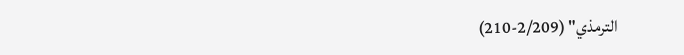الترمذي" (2/209-210)